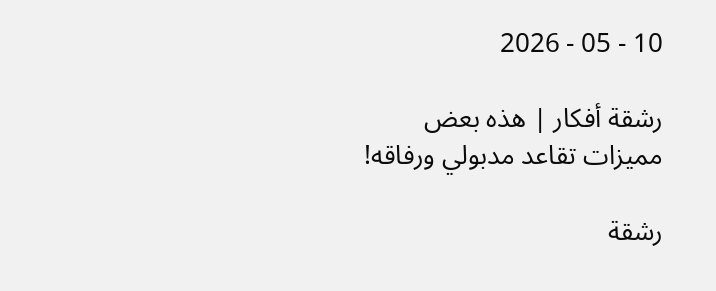10 - 05 - 2026

رشقة أفكار | هذه بعض مميزات تقاعد مدبولي ورفاقه!

رشقة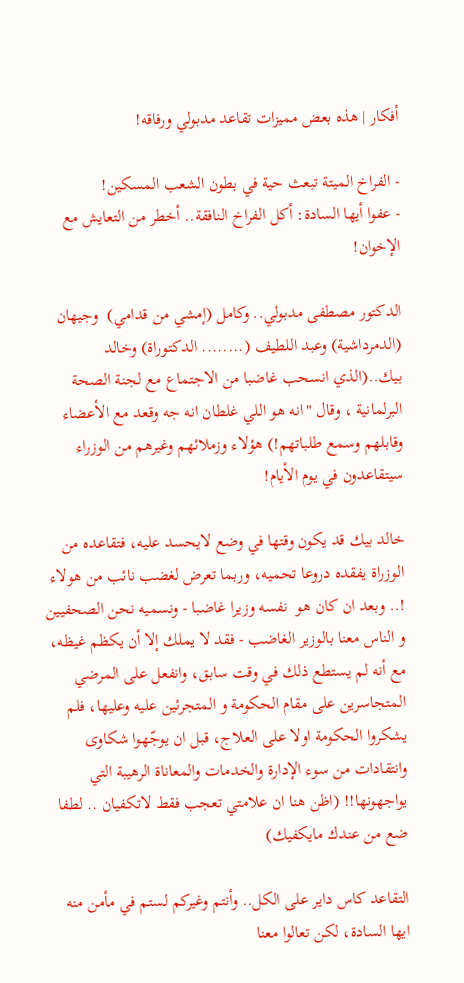أفكار | هذه بعض مميزات تقاعد مدبولي ورفاقه!

- الفراخ الميتة تبعث حية في بطون الشعب المسكين!
- عفوا أيها السادة: أكل الفراخ النافقة.. أخطر من التعايش مع الإخوان!

الدكتور مصطفى مدبولي.. وكامل (إمشي من قدامي)  وجيهان (الدمرداشية) وعبد اللطيف (........ الدكتوراة) وخالد بيك..(الذي انسحب غاضبا من الاجتماع مع لجنة الصحة البرلمانية ، وقال "انه هو اللي غلطان انه جه وقعد مع الأعضاء وقابلهم وسمع طلباتهم!) هؤلاء وزملائهم وغيرهم من الوزراء سيتقاعدون في يوم الأيام!

خالد بيك قد يكون وقتها في وضع لايحسد عليه، فتقاعده من الوزراة يفقده دروعا تحميه، وربما تعرض لغضب نائب من هولاء !.. وبعد ان كان هو  نفسه وزيرا غاضبا - ونسميه نحن الصحفيين و الناس معنا بالوزير الغاضب - فقد لا يملك إلا أن يكظم غيظه، مع أنه لم يستطع ذلك في وقت سابق، وانفعل على المرضي المتجاسرين على مقام الحكومة و المتجرئين عليه وعليها، فلم يشكروا الحكومة اولا على العلاج، قبل ان يوجّهوا شكاوى وانتقادات من سوء الإدارة والخدمات والمعاناة الرهيبة التي يواجهونها!! (اظن هنا ان علامتي تعجب فقط لاتكفيان .. لطفا ضع من عندك مايكفيك)

التقاعد كاس داير على الكل.. وأنتم وغيركم لستم في مأمن منه ايها السادة، لكن تعالوا معنا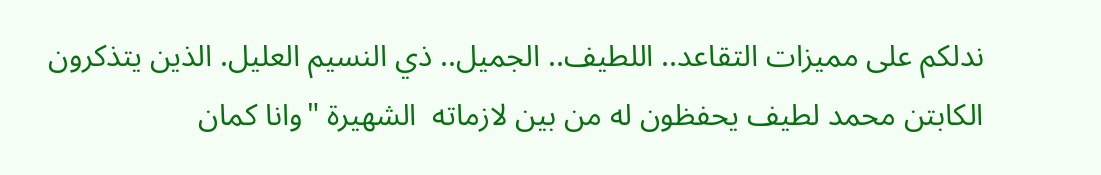ندلكم على مميزات التقاعد.. اللطيف.. الجميل.. ذي النسيم العليل. الذين يتذكرون  الكابتن محمد لطيف يحفظون له من بين لازماته  الشهيرة "وانا كمان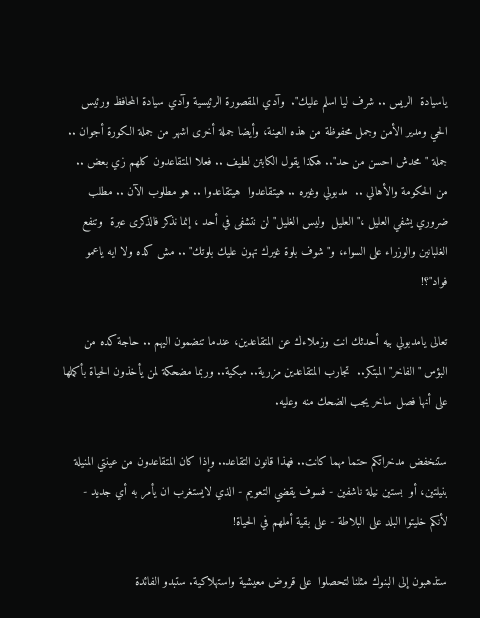ياسيادة  الريس .. شرف ليا اسلم عليك".  وآدي المقصورة الرئيسية وآدي سيادة المحافظ ورئيس الحي ومدير الأمن وجمل محفوظة من هذه العينة، وأيضا جملة أخرى اشهر من جملة الكورة أجوان .. جملة "محدش احسن من حد".. هكذا يقول الكابتن لطيف .. فعلا المتقاعدون كلهم زي بعض .. من الحكومة والأهالي ..  مدبولي وغيره .. هيتقاعدوا  هيتقاعدوا .. هو مطلوب الآن .. مطلب ضروري يشفي العليل ،"العليل  وليس الغليل" لن نتشفى في أحد ، إنما نذكر فالذكرى عبرة  وتنفع الغلبانين والوزراء على السواء، و"شوف بلوة غيرك تهون عليك بلوتك" .. مش كده ولا ايه ياعمو فواد"؟!

تعالى يامدبولي بيه أحدثك انت وزملاءك عن المتقاعدين، عندما تنضمون اليهم .. حاجة كده من البؤس "الفاخر" المبتكر..  تجارب المتقاعدين مزرية.. مبكية.. وربما مضحكة لمن يأخذون الحياة بأكملها على أنها فصل ساخر يجب الضحك منه وعليه.

ستنخفض مدخراتكم حتما مهما كانت.. فهذا قانون التقاعد.. وإذا كان المتقاعدون من عينتي المنيلة بنيلتين، أو  بستين نيلة ناشفين - فسوف يقضي التعويم - الذي لايستغرب ان يأمر به أي جديد -  لأنكم خليتوا البلد على البلاطة - على بقية أملهم في الحياة!

ستذهبون إلى البنوك مثلنا لتحصلوا  على قروض معيشية واستهلاكية. ستبدو الفائدة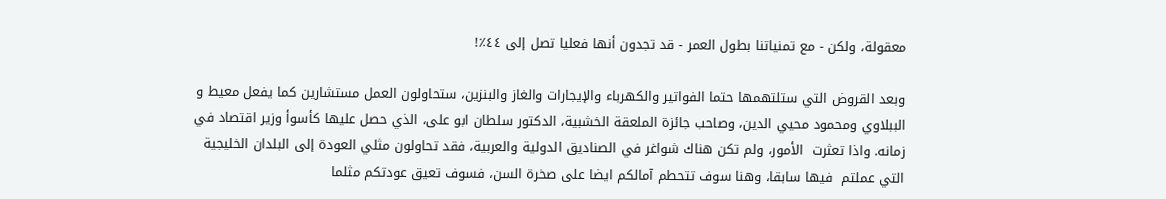معقولة، ولكن - مع تمنياتنا بطول العمر - قد تجدون أنها فعليا تصل إلى ٤٤٪!

وبعد القروض التي ستلتهمها حتما الفواتير والكهرباء والإيجارات والغاز والبنزين، ستحاولون العمل مستشارين كما يفعل معيط و الببلاوي ومحمود محيي الدين، وصاحب جائزة الملعقة الخشبية، الدكتور سلطان ابو على، الذي حصل عليها كأسوأ وزير اقتصاد في زمانه. واذا تعثرت  الأمور، ولم تكن هناك شواغر في الصناديق الدولية والعربية، فقد تحاولون مثلي العودة إلى البلدان الخليجية التي عملتم  فيها سابقا، وهنا سوف تتحطم آمالكم ايضا على صخرة السن، فسوف تعيق عودتكم مثلما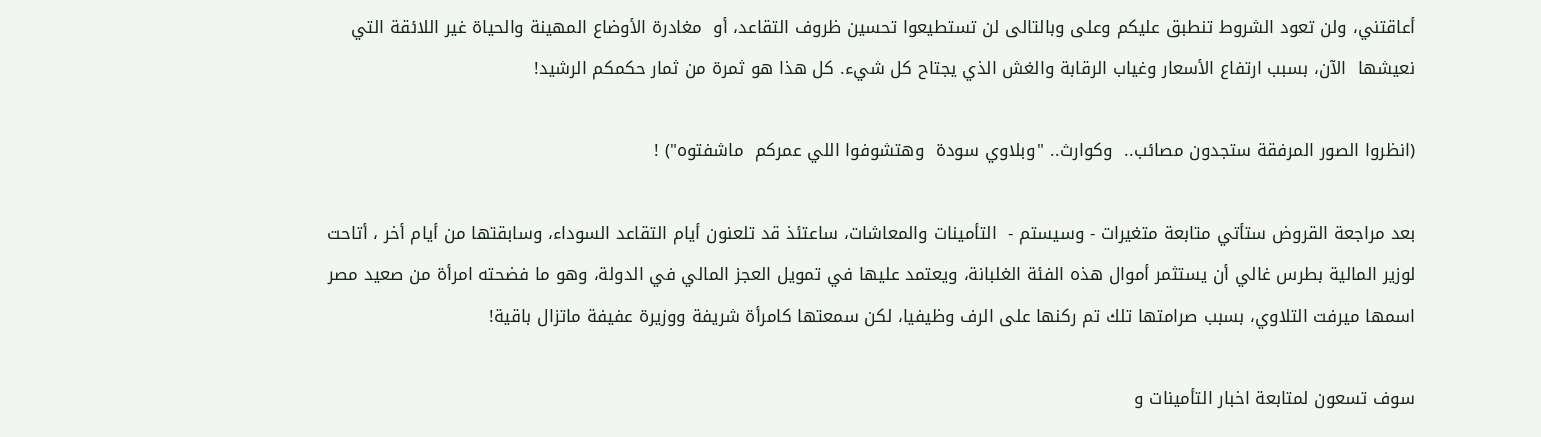أعاقتني، ولن تعود الشروط تنطبق عليكم وعلى وبالتالى لن تستطيعوا تحسين ظروف التقاعد، أو  مغادرة الأوضاع المهينة والحياة غير اللائقة التي نعيشها  الآن، بسبب ارتفاع الأسعار وغياب الرقابة والغش الذي يجتاح كل شيء. كل هذا هو ثمرة من ثمار حكمكم الرشيد!

(انظروا الصور المرفقة ستجدون مصائب..  وكوارث.. "وبلاوي سودة  وهتشوفوا اللي عمركم  ماشفتوه") !

بعد مراجعة القروض ستأتي متابعة متغيرات - وسيستم -  التأمينات والمعاشات، ساعتئذ قد تلعنون أيام التقاعد السوداء، وسابقتها من أيام أخر ، أتاحت لوزير المالية بطرس غالي أن يستثمر أموال هذه الفئة الغلبانة، ويعتمد عليها في تمويل العجز المالي في الدولة، وهو ما فضحته امرأة من صعيد مصر اسمها ميرفت التلاوي، بسبب صرامتها تلك تم ركنها على الرف وظيفيا، لكن سمعتها كامرأة شريفة ووزيرة عفيفة ماتزال باقية!

سوف تسعون لمتابعة اخبار التأمينات و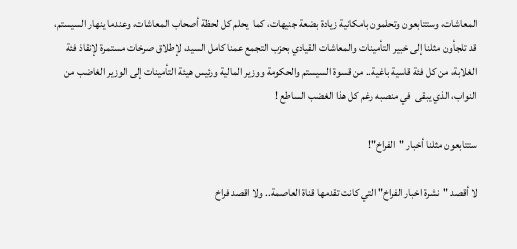المعاشات، وستتابعون وتحلمون بامكانية زيادة بضعة جنيهات، كما  يحلم كل لحظة أصحاب المعاشات، وعندما ينهار السيستم، قد تلجأون مثلنا إلى خبير التأمينات والمعاشات القيادي بحزب التجمع عمنا كامل السيد، لإطلاق صرخات مستمرة لإنقاذ فئة الغلابة، من كل فئة قاسية باغية.. من قسوة السيستم والحكومة ووزير المالية ورئيس هيئة التأمينات إلى الوزير الغاضب من النواب، الذي يبقى  في منصبه رغم كل هذا الغضب الساطع !

ستتابعون مثلنا أخبار "الفراخ"!

لا أقصد "نشرة اخبار الفراخ" التي كانت تقدمها قناة العاصمة.. ولا اقصد فراخ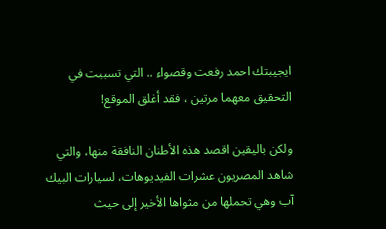ايجيبتك احمد رفعت وقصواء .. التي تسببت في التحقيق معهما مرتين ، فقد أغلق الموقع!

ولكن باليقين اقصد هذه الأطنان النافقة منها، والتي شاهد المصريون عشرات الفيديوهات، لسيارات البيك آب وهي تحملها من مثواها الأخير إلى حيث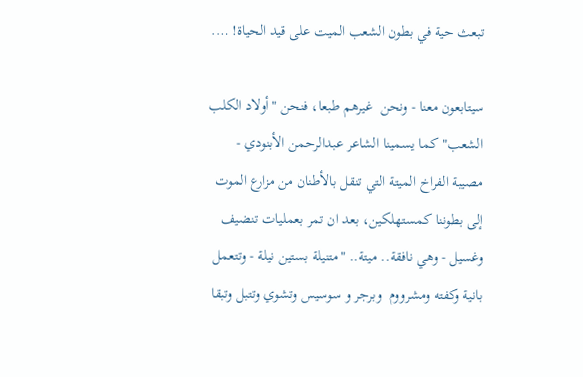تبعث حية في بطون الشعب الميت على قيد الحياة! ….

سيتابعون معنا - ونحن  غيرهم طبعا، فنحن "أولاد الكلب الشعب" كما يسمينا الشاعر عبدالرحمن الأبنودي - مصيبة الفراخ الميتة التي تنقل بالأطنان من مزارع الموت إلى بطوننا كمستهلكين، بعد ان تمر بعمليات تنضيف وغسيل - وهي نافقة.. ميتة.. "متنيلة بستين نيلة - وتتعمل بانية وكفته ومشرووم  وبرجر و سوسيس وتشوي وتتبل وتبقا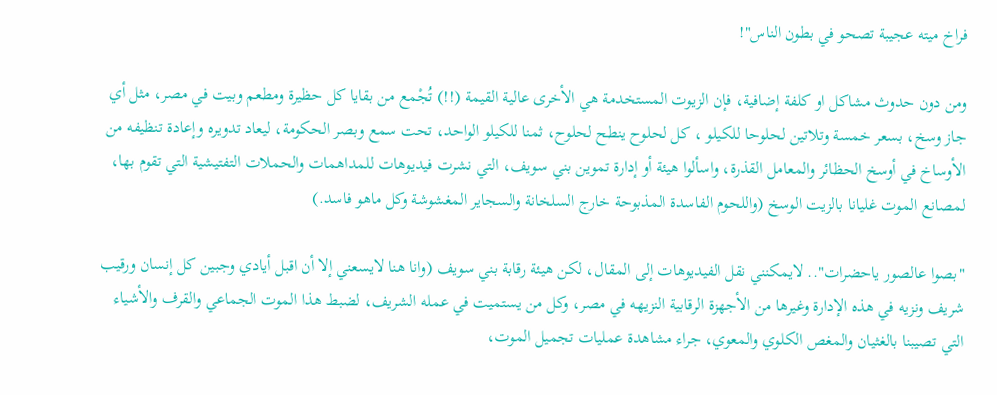فراخ ميته عجيبة تصحو في بطون الناس"!

ومن دون حدوث مشاكل او كلفة إضافية، فإن الزيوت المستخدمة هي الأخرى عالية القيمة (!!) تُجْمع من بقايا كل حظيرة ومطعم وبيت في مصر، مثل أي جاز وسخ، بسعر خمسة وتلاتين لحلوحا للكيلو ، كل لحلوح ينطح لحلوح، ثمنا للكيلو الواحد، تحت سمع وبصر الحكومة، ليعاد تدويره وإعادة تنظيفه من الأوساخ في أوسخ الحظائر والمعامل القذرة، واسألوا هيئة أو إدارة تموين بني سويف، التي نشرت فيديوهات للمداهمات والحملات التفتيشية التي تقوم بها، لمصانع الموت غليانا بالزيت الوسخ (واللحوم الفاسدة المذبوحة خارج السلخانة والسجاير المغشوشة وكل ماهو فاسد.)

"بصوا عالصور ياحضرات".. لايمكنني نقل الفيديوهات إلى المقال، لكن هيئة رقابة بني سويف (وانا هنا لايسعني إلا أن اقبل أيادي وجبين كل إنسان ورقيب شريف ونزيه في هذه الإدارة وغيرها من الأجهزة الرقابية النزيهه في مصر، وكل من يستميت في عمله الشريف، لضبط هذا الموت الجماعي والقرف والأشياء التي تصيبنا بالغثيان والمغص الكلوي والمعوي، جراء مشاهدة عمليات تجميل الموت،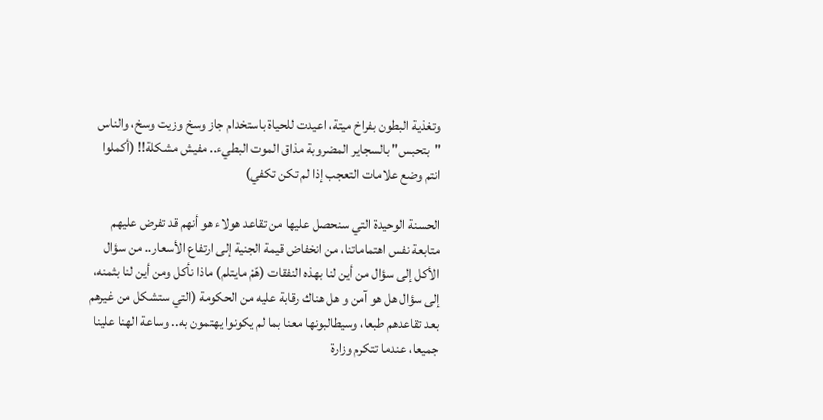وتغذية البطون بفراخ ميتة، اعيدت للحياة باستخدام جاز وسخ وزيت وسخ، والناس "بتحبس" بالسجاير المضروبة مذاق الموت البطيء.. مفيش مشكلة!! (أكملوا انتم وضع علامات التعجب إذا لم تكن تكفي)

الحسنة الوحيدة التي سنحصل عليها من تقاعد هولاء هو أنهم قد تفرض عليهم متابعة نفس اهتماماتنا، من انخفاض قيمة الجنية إلى ارتفاع الأسعار.. من سؤال الأكل إلى سؤال من أين لنا بهذه النفقات (هّمْ مايتلم) ماذا نأكل ومن أين لنا بثمنه، إلى سؤال هل هو آمن و هل هناك رقابة عليه من الحكومة (التي ستشكل من غيرهم بعد تقاعدهم طبعا، وسيطالبونها معنا بما لم يكونوا يهتمون به.. وساعة الهنا علينا جميعا، عندما تتكرم وزارة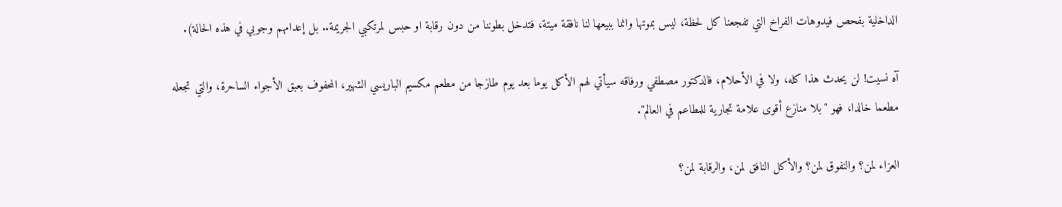الداخلية بفحص فيدوهات الفراخ التي تفجعنا كل لحظة، ليس بموتها وانما ببيعها لنا نافقة ميتة، فتدخل بطوننا من دون رقابة او حبس لمرتكبي الجريمة.. بل إعدامهم وجوبي في هذه الحالة).

آه نسيت! لن يحدث هذا كله، ولا في الأحلام، فالدكتور مصطفي ورفاقه سيأتي لهم الأكل يوما بعد يوم طازجا من مطعم مكسيم الباريسي الشهير، المحفوف بعبق الأجواء الساحرة، والتي تجعله مطعما خالدا، فهو "بلا منازع أقوى علامة تجارية للمطاعم في العالم".

العزاء لمن؟ والنفوق لمن؟ والأكل النافق لمن، والرقابة لمن؟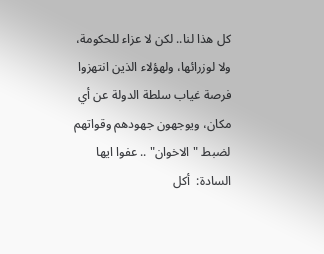كل هذا لنا.. لكن لا عزاء للحكومة، ولا لوزرائها، ولهؤلاء الذين انتهزوا فرصة غياب سلطة الدولة عن أي مكان، ويوجهون جهودهم وقواتهم لضبط "الاخوان" .. عفوا ايها السادة:  أكل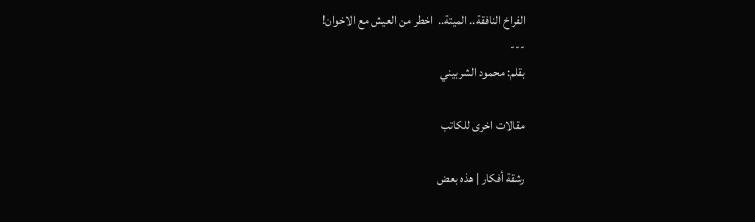الفراخ النافقة.. الميتة..  اخطر من العيش مع الاخوان!
---
بقلم: محمود الشربيني

مقالات اخرى للكاتب

رشقة أفكار | هذه بعض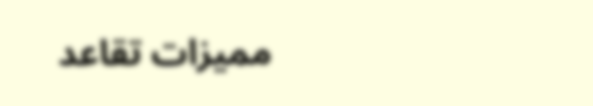مميزات تقاعد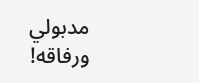مدبولي ورفاقه!